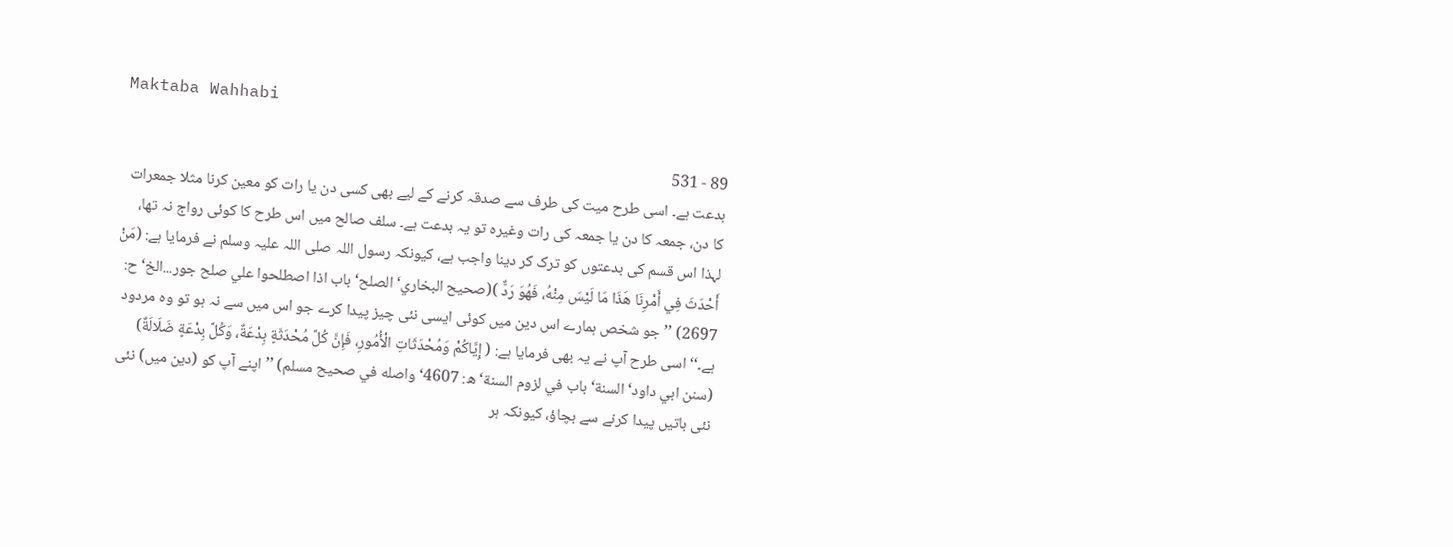Maktaba Wahhabi

89 - 531
بدعت ہے۔ اسی طرح میت کی طرف سے صدقہ کرنے کے لیے بھی کسی دن یا رات کو معین کرنا مثلا جمعرات کا دن، جمعہ کا دن یا جمعہ کی رات وغیرہ تو یہ بدعت ہے۔ سلف صالح میں اس طرح کا کوئی رواج نہ تھا، لہذا اس قسم کی بدعتوں کو ترک کر دینا واجب ہے، کیونکہ رسول اللہ صلی اللہ علیہ وسلم نے فرمایا ہے: (مَنْ أَحْدَثَ فِي أَمْرِنَا هَذَا مَا لَيْسَ مِنْهُ، فَهُوَ رَدٌّ )(صحيح البخاري‘ الصلح‘ باب اذا اصطلحوا علي صلح جور...الخ‘ ح: 2697) ’’جو شخص ہمارے اس دین میں کوئی ایسی نئی چیز پیدا کرے جو اس میں سے نہ ہو تو وہ مردود ہے۔‘‘ اسی طرح آپ نے یہ بھی فرمایا ہے: ( إِيَّاكُمْ وَمُحْدَثَاتِ الْأُمُورِ، فَإِنَّ كُلَّ مُحْدَثَةٍ بِدْعَةٌ، وَكُلَّ بِدْعَةٍ ضَلَالَةٌ) (سنن ابي داود‘ السنة‘ باب في لزوم السنة‘ ه: 4607‘ واصله في صحيح مسلم) ’’اپنے آپ کو (دین میں) نئی نئی باتیں پیدا کرنے سے بچاؤ، کیونکہ ہر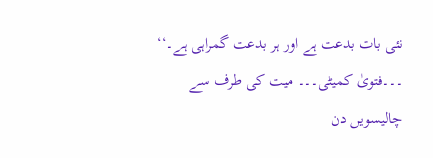نئی بات بدعت ہے اور ہر بدعت گمراہی ہے۔‘‘ ۔۔۔فتویٰ کمیٹی۔۔۔ میت کی طرف سے چالیسویں دن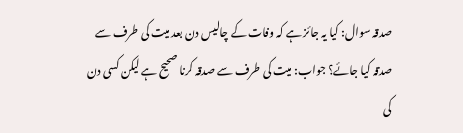صدقہ سوال: کیا یہ جائز ہے کہ وفات کے چالیس دن بعد میت کی طرف سے صدقہ کیا جائے؟ جواب: میت کی طرف سے صدقہ کرنا صحیح ہے لیکن کسی دن کی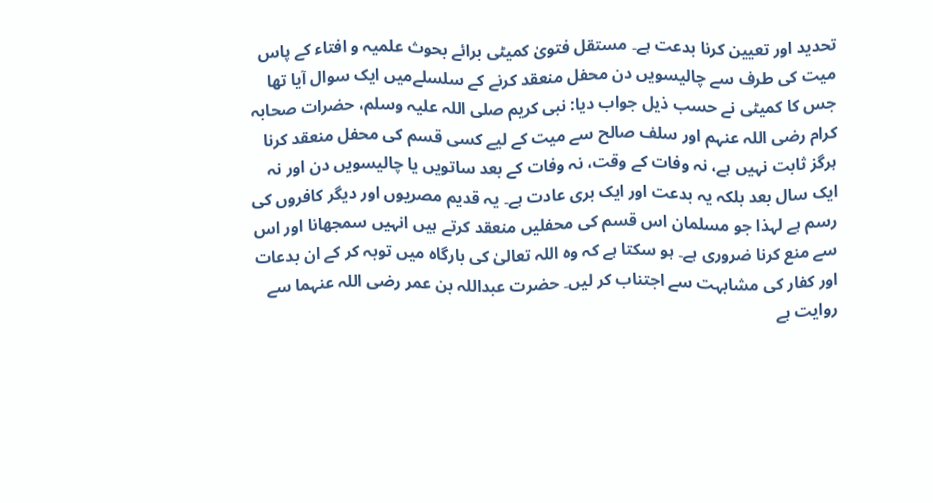تحدید اور تعیین کرنا بدعت ہے۔ مستقل فتویٰ کمیٹی برائے بحوث علمیہ و افتاء کے پاس میت کی طرف سے چالیسویں دن محفل منعقد کرنے کے سلسلےمیں ایک سوال آیا تھا جس کا کمیٹی نے حسب ذیل جواب دیا: نبی کریم صلی اللہ علیہ وسلم، حضرات صحابہ کرام رضی اللہ عنہم اور سلف صالح سے میت کے لیے کسی قسم کی محفل منعقد کرنا ہرگز ثابت نہیں ہے، نہ وفات کے وقت، نہ وفات کے بعد ساتویں یا چالیسویں دن اور نہ ایک سال بعد بلکہ یہ بدعت اور ایک بری عادت ہے۔ یہ قدیم مصریوں اور دیگر کافروں کی رسم ہے لہذا جو مسلمان اس قسم کی محفلیں منعقد کرتے ہیں انہیں سمجھانا اور اس سے منع کرنا ضروری ہے۔ ہو سکتا ہے کہ وہ اللہ تعالیٰ کی بارگاہ میں توبہ کر کے ان بدعات اور کفار کی مشابہت سے اجتناب کر لیں۔ حضرت عبداللہ بن عمر رضی اللہ عنہما سے روایت ہے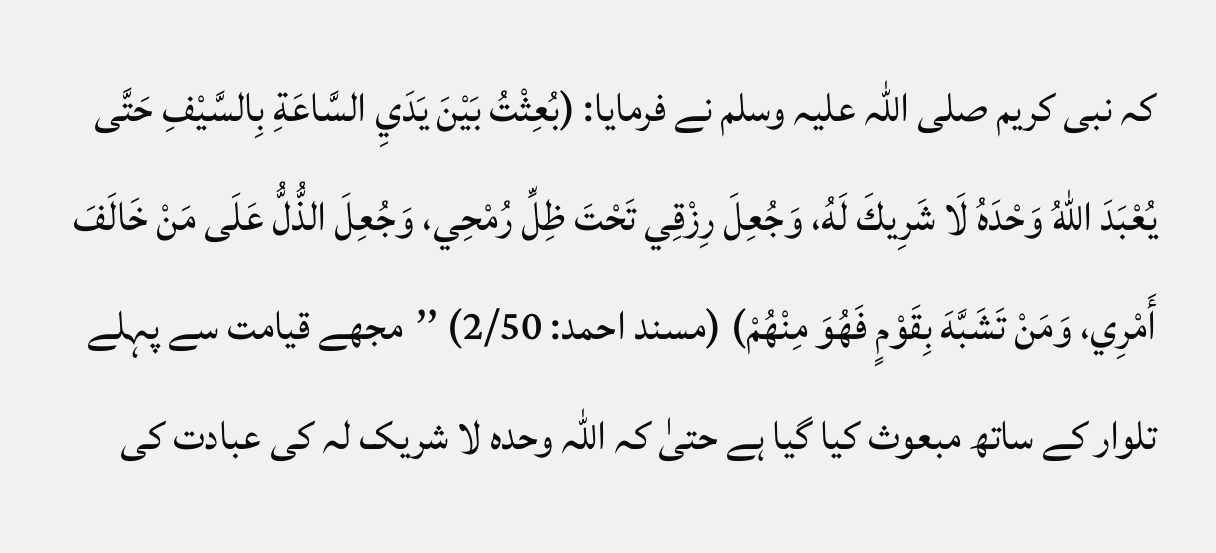کہ نبی کریم صلی اللہ علیہ وسلم نے فرمایا: (بُعِثْتُ بَيْنَ يَدَيِ السَّاعَةِ بِالسَّيْفِ حَتَّى يُعْبَدَ اللّٰهُ وَحْدَهُ لَا شَرِيكَ لَهُ، وَجُعِلَ رِزْقِي تَحْتَ ظِلِّ رُمْحِي، وَجُعِلَ الذُّلُّ عَلَى مَنْ خَالَفَ أَمْرِي، وَمَنْ تَشَبَّهَ بِقَوْمٍ فَهُوَ مِنْهُمْ) (مسند احمد: 2/50) ’’مجھے قیامت سے پہلے تلوار کے ساتھ مبعوث کیا گیا ہے حتیٰ کہ اللہ وحدہ لا شریک لہ کی عبادت کی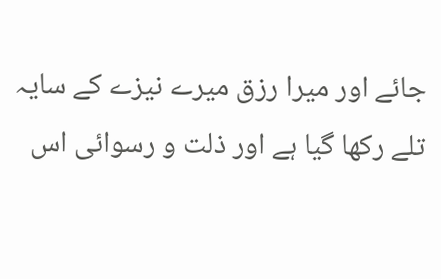جائے اور میرا رزق میرے نیزے کے سایہ تلے رکھا گیا ہے اور ذلت و رسوائی اس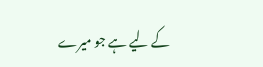کے لیے ہے جو میرے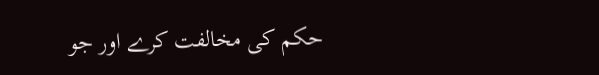حکم کی مخالفت کرے اور جو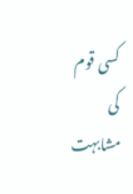کسی قوم کی مشابہت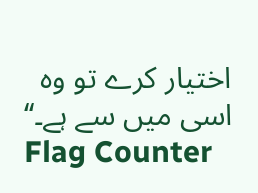اختیار کرے تو وہ اسی میں سے ہے۔‘‘
Flag Counter